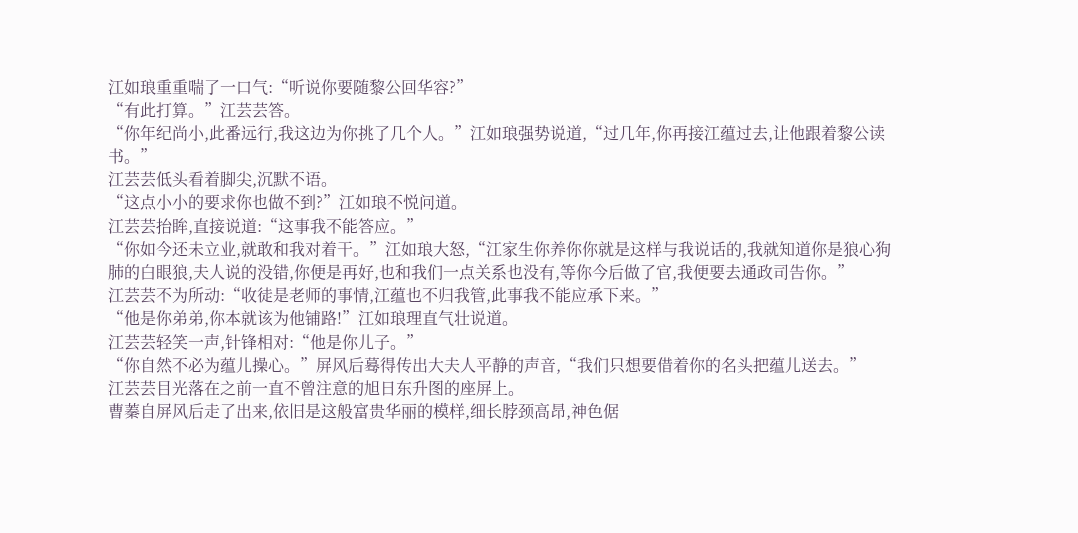江如琅重重喘了一口气:“听说你要随黎公回华容?”
“有此打算。”江芸芸答。
“你年纪尚小,此番远行,我这边为你挑了几个人。”江如琅强势说道,“过几年,你再接江蕴过去,让他跟着黎公读书。”
江芸芸低头看着脚尖,沉默不语。
“这点小小的要求你也做不到?”江如琅不悦问道。
江芸芸抬眸,直接说道:“这事我不能答应。”
“你如今还未立业,就敢和我对着干。”江如琅大怒,“江家生你养你你就是这样与我说话的,我就知道你是狼心狗肺的白眼狼,夫人说的没错,你便是再好,也和我们一点关系也没有,等你今后做了官,我便要去通政司告你。”
江芸芸不为所动:“收徒是老师的事情,江蕴也不归我管,此事我不能应承下来。”
“他是你弟弟,你本就该为他铺路!”江如琅理直气壮说道。
江芸芸轻笑一声,针锋相对:“他是你儿子。”
“你自然不必为蕴儿操心。”屏风后蓦得传出大夫人平静的声音,“我们只想要借着你的名头把蕴儿送去。”
江芸芸目光落在之前一直不曾注意的旭日东升图的座屏上。
曹蓁自屏风后走了出来,依旧是这般富贵华丽的模样,细长脖颈高昂,神色倨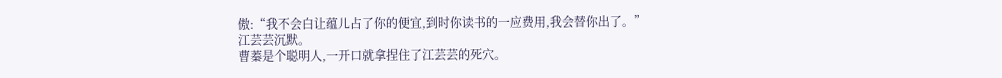傲:“我不会白让蕴儿占了你的便宜,到时你读书的一应费用,我会替你出了。”
江芸芸沉默。
曹蓁是个聪明人,一开口就拿捏住了江芸芸的死穴。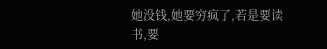她没钱,她要穷疯了,若是要读书,要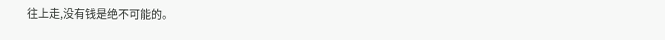往上走,没有钱是绝不可能的。